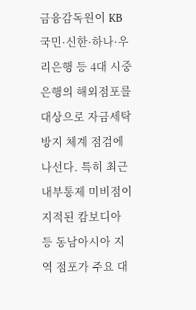금융감독원이 KB국민·신한·하나·우리은행 등 4대 시중은행의 해외점포를 대상으로 자금세탁 방지 체계 점검에 나선다. 특히 최근 내부통제 미비점이 지적된 캄보디아 등 동남아시아 지역 점포가 주요 대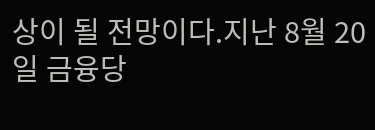상이 될 전망이다.지난 8월 20일 금융당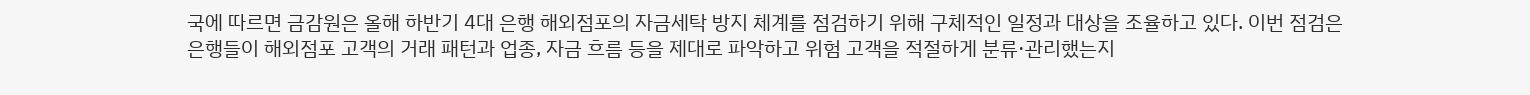국에 따르면 금감원은 올해 하반기 4대 은행 해외점포의 자금세탁 방지 체계를 점검하기 위해 구체적인 일정과 대상을 조율하고 있다. 이번 점검은 은행들이 해외점포 고객의 거래 패턴과 업종, 자금 흐름 등을 제대로 파악하고 위험 고객을 적절하게 분류·관리했는지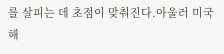를 살피는 데 초점이 맞춰진다.아울러 미국 해